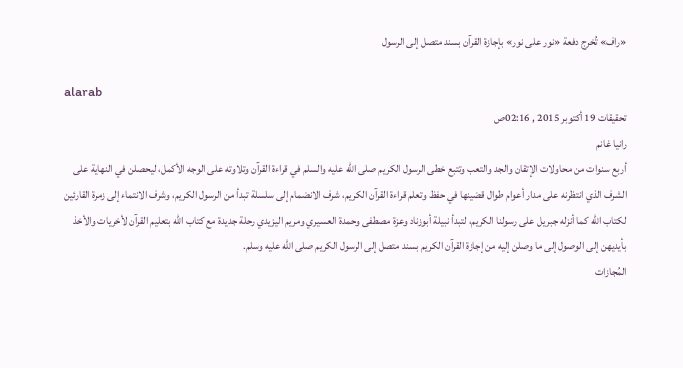«راف» تُخرج دفعة «نور على نور» بإجازة القرآن بسند متصل إلى الرسول

alarab
تحقيقات 19 أكتوبر 2015 , 02:16ص
رانيا غانم
أربع سنوات من محاولات الإتقان والجد والتعب وتتبع خطى الرسول الكريم صلى الله عليه والسلم في قراءة القرآن وتلاوته على الوجه الأكمل، ليحصلن في النهاية على الشرف الذي انتظرنه على مدار أعوام طوال قضينها في حفظ وتعلم قراءة القرآن الكريم، شرف الانضمام إلى سلسلة تبدأ من الرسول الكريم، وشرف الانتماء إلى زمرة القارئين لكتاب الله كما أنزله جبريل على رسولنا الكريم، لتبدأ نبيلة أبوزناد وعزة مصطفى وحمدة العسيري ومريم اليزيدي رحلة جديدة مع كتاب الله بتعليم القرآن لأخريات والأخذ بأيديهن إلى الوصول إلى ما وصلن إليه من إجازة القرآن الكريم بسند متصل إلى الرسول الكريم صلى الله عليه وسلم.
المُجازات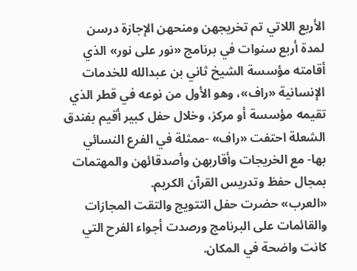الأربع اللاتي تم تخريجهن ومنحهن الإجازة درسن لمدة أربع سنوات في برنامج «نور على نور» الذي أقامته مؤسسة الشيخ ثاني بن عبدالله للخدمات الإنسانية «راف»، وهو الأول من نوعه في قطر الذي تقيمه مؤسسة أو مركز، وخلال حفل كبير أقيم بفندق الشعلة احتفت «راف» -ممثلة في الفرع النسائي بها- مع الخريجات وأقاربهن وأصدقائهن والمهتمات بمجال حفظ وتدريس القرآن الكريم.
«العرب» حضرت حفل التتويج والتقت المجازات والقائمات على البرنامج ورصدت أجواء الفرح التي كانت واضحة في المكان.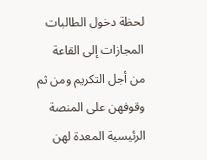لحظة دخول الطالبات المجازات إلى القاعة من أجل التكريم ومن ثم وقوفهن على المنصة الرئيسية المعدة لهن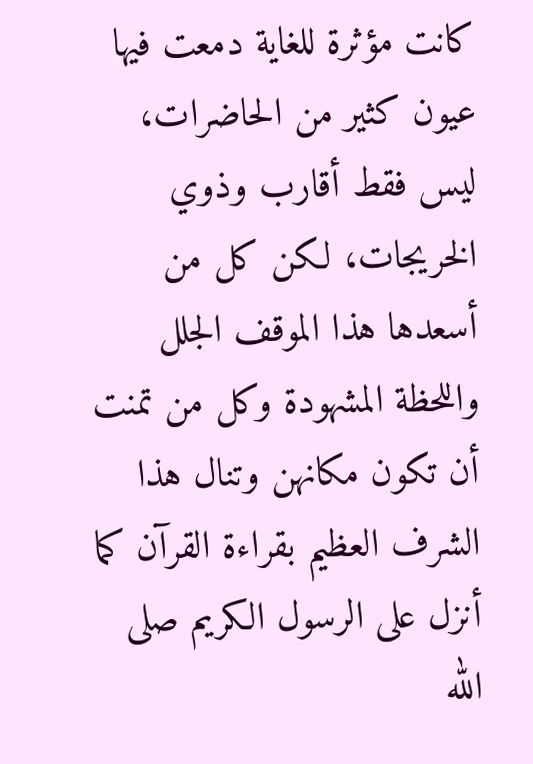كانت مؤثرة للغاية دمعت فيها عيون كثير من الحاضرات، ليس فقط أقارب وذوي الخريجات، لكن كل من أسعدها هذا الموقف الجلل واللحظة المشهودة وكل من تمنت أن تكون مكانهن وتنال هذا الشرف العظيم بقراءة القرآن كما أنزل على الرسول الكريم صلى الله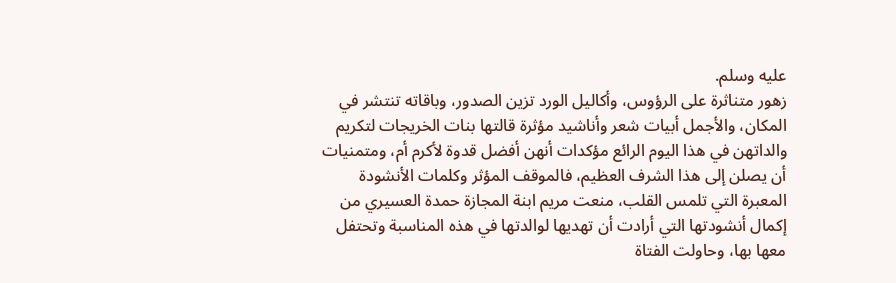عليه وسلم.
زهور متناثرة على الرؤوس، وأكاليل الورد تزين الصدور، وباقاته تنتشر في المكان، والأجمل أبيات شعر وأناشيد مؤثرة قالتها بنات الخريجات لتكريم والداتهن في هذا اليوم الرائع مؤكدات أنهن أفضل قدوة لأكرم أم، ومتمنيات أن يصلن إلى هذا الشرف العظيم، فالموقف المؤثر وكلمات الأنشودة المعبرة التي تلمس القلب، منعت مريم ابنة المجازة حمدة العسيري من إكمال أنشودتها التي أرادت أن تهديها لوالدتها في هذه المناسبة وتحتفل معها بها، وحاولت الفتاة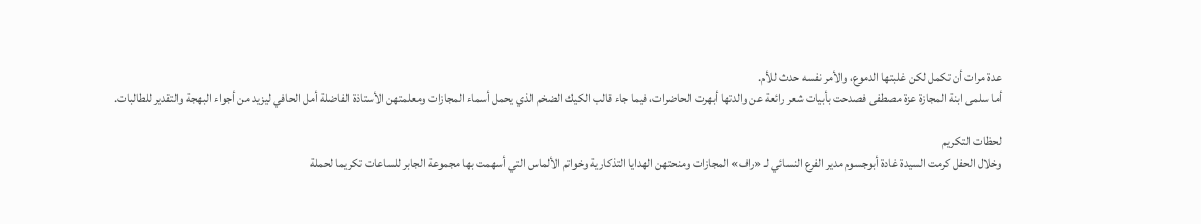عدة مرات أن تكمل لكن غلبتها الدموع، والأمر نفسه حدث للأم.
أما سلمى ابنة المجازة عزة مصطفى فصدحت بأبيات شعر رائعة عن والدتها أبهرت الحاضرات، فيما جاء قالب الكيك الضخم الذي يحمل أسماء المجازات ومعلمتهن الأستاذة الفاضلة أمل الحافي ليزيد من أجواء البهجة والتقدير للطالبات.

لحظات التكريم
وخلال الحفل كرمت السيدة غادة أبوجسوم مدير الفرع النسائي لـ «راف» المجازات ومنحتهن الهدايا التذكارية وخواتم الألماس التي أسهمت بها مجموعة الجابر للساعات تكريما لحملة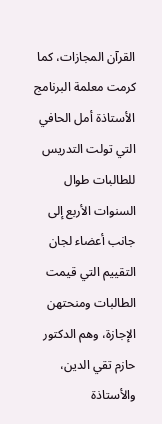القرآن المجازات، كما كرمت معلمة البرنامج الأستاذة أمل الحافي التي تولت التدريس للطالبات طوال السنوات الأربع إلى جانب أعضاء لجان التقييم التي قيمت الطالبات ومنحتهن الإجازة، وهم الدكتور حازم تقي الدين، والأستاذة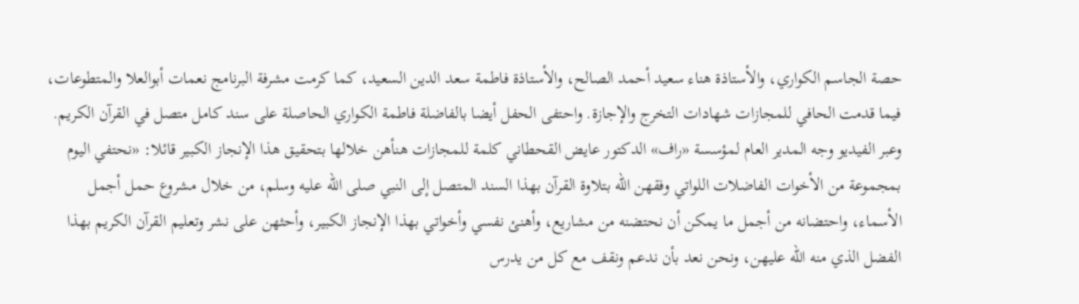حصة الجاسم الكواري، والأستاذة هناء سعيد أحمد الصالح، والأستاذة فاطمة سعد الدين السعيد، كما كرمت مشرفة البرنامج نعمات أبوالعلا والمتطوعات، فيما قدمت الحافي للمجازات شهادات التخرج والإجازة. واحتفى الحفل أيضا بالفاضلة فاطمة الكواري الحاصلة على سند كامل متصل في القرآن الكريم.
وعبر الفيديو وجه المدير العام لمؤسسة «راف» الدكتور عايض القحطاني كلمة للمجازات هنأهن خلالها بتحقيق هذا الإنجاز الكبير قائلا: «نحتفي اليوم بمجموعة من الأخوات الفاضلات اللواتي وفقهن الله بتلاوة القرآن بهذا السند المتصل إلى النبي صلى الله عليه وسلم، من خلال مشروع حمل أجمل الأسماء، واحتضانه من أجمل ما يمكن أن نحتضنه من مشاريع، وأهنئ نفسي وأخواتي بهذا الإنجاز الكبير، وأحثهن على نشر وتعليم القرآن الكريم بهذا الفضل الذي منه الله عليهن، ونحن نعد بأن ندعم ونقف مع كل من يدرس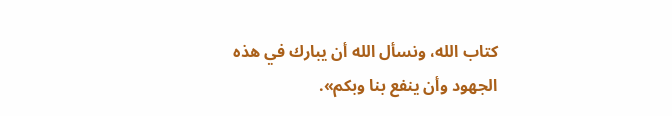كتاب الله، ونسأل الله أن يبارك في هذه الجهود وأن ينفع بنا وبكم».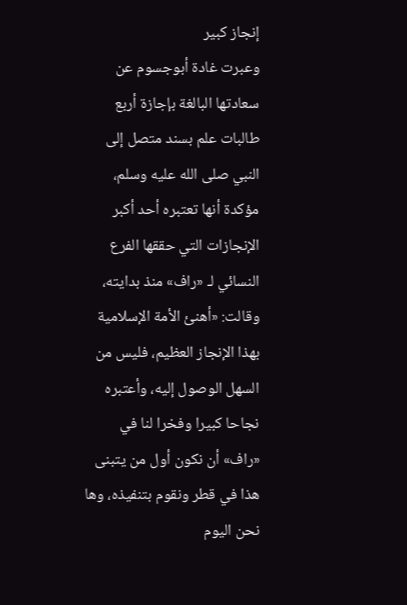إنجاز كبير
وعبرت غادة أبوجسوم عن سعادتها البالغة بإجازة أربع طالبات علم بسند متصل إلى النبي صلى الله عليه وسلم، مؤكدة أنها تعتبره أحد أكبر الإنجازات التي حققها الفرع النسائي لـ «راف» منذ بدايته، وقالت: «أهنئ الأمة الإسلامية بهذا الإنجاز العظيم، فليس من السهل الوصول إليه، وأعتبره نجاحا كبيرا وفخرا لنا في «راف» أن نكون أول من يتبنى هذا في قطر ونقوم بتنفيذه، وها نحن اليوم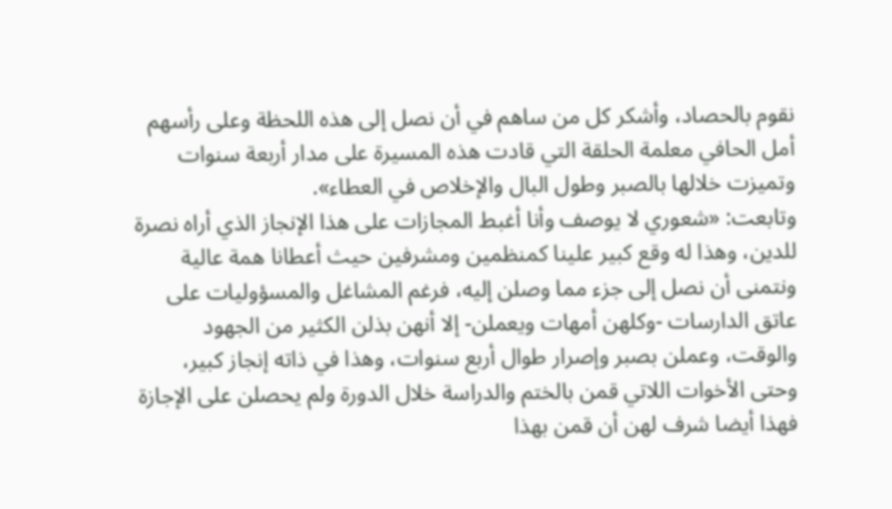نقوم بالحصاد، وأشكر كل من ساهم في أن نصل إلى هذه اللحظة وعلى رأسهم أمل الحافي معلمة الحلقة التي قادت هذه المسيرة على مدار أربعة سنوات وتميزت خلالها بالصبر وطول البال والإخلاص في العطاء».
وتابعت: «شعوري لا يوصف وأنا أغبط المجازات على هذا الإنجاز الذي أراه نصرة للدين، وهذا له وقع كبير علينا كمنظمين ومشرفين حيث أعطانا همة عالية ونتمنى أن نصل إلى جزء مما وصلن إليه، فرغم المشاغل والمسؤوليات على عاتق الدارسات -وكلهن أمهات ويعملن- إلا أنهن بذلن الكثير من الجهود والوقت، وعملن بصبر وإصرار طوال أربع سنوات، وهذا في ذاته إنجاز كبير، وحتى الأخوات اللاتي قمن بالختم والدراسة خلال الدورة ولم يحصلن على الإجازة فهذا أيضا شرف لهن أن قمن بهذا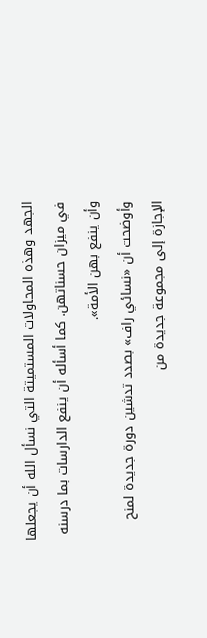الجهد وهذه المحاولات المستميتة التي نسأل الله أن يجعلها في ميزان حسناتهن. كما أسأله أن ينفع الدارسات بما درسنه وأن ينفع بهن الأمة».
وأوضحت أن «نسائي راف» بصدد تدشين دورة جديدة لمنح الإجازة إلى مجموعة جديدة من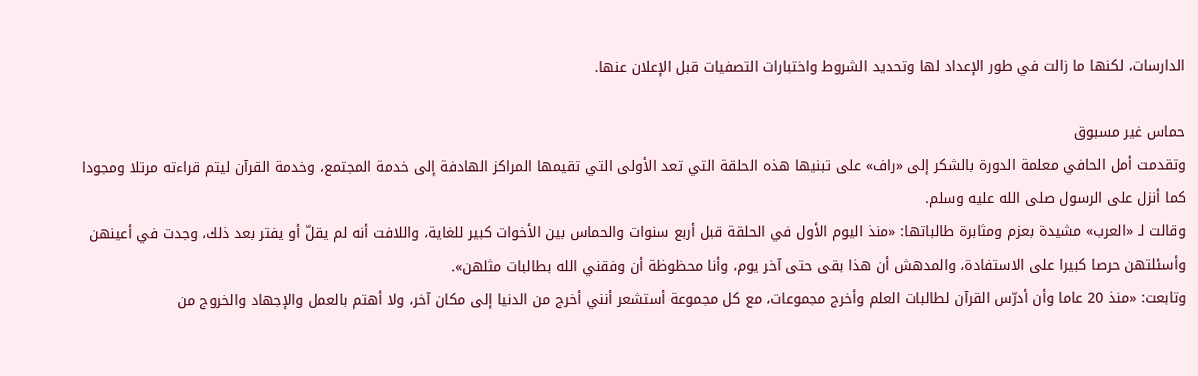الدارسات، لكنها ما زالت في طور الإعداد لها وتحديد الشروط واختبارات التصفيات قبل الإعلان عنها.

حماس غير مسبوق
وتقدمت أمل الحافي معلمة الدورة بالشكر إلى «راف» على تبنيها هذه الحلقة التي تعد الأولى التي تقيمها المراكز الهادفة إلى خدمة المجتمع، وخدمة القرآن ليتم قراءته مرتلا ومجودا كما أنزل على الرسول صلى الله عليه وسلم.
وقالت لـ «العرب» مشيدة بعزم ومثابرة طالباتها: «منذ اليوم الأول في الحلقة قبل أربع سنوات والحماس بين الأخوات كبير للغاية، واللافت أنه لم يقلّ أو يفتر بعد ذلك، وجدت في أعينهن وأسئلتهن حرصا كبيرا على الاستفادة، والمدهش أن هذا بقى حتى آخر يوم، وأنا محظوظة أن وفقني الله بطالبات مثلهن».
وتابعت: «منذ 20 عاما وأن أدرّس القرآن لطالبات العلم وأخرج مجموعات، مع كل مجموعة أستشعر أنني أخرج من الدنيا إلى مكان آخر، ولا أهتم بالعمل والإجهاد والخروج من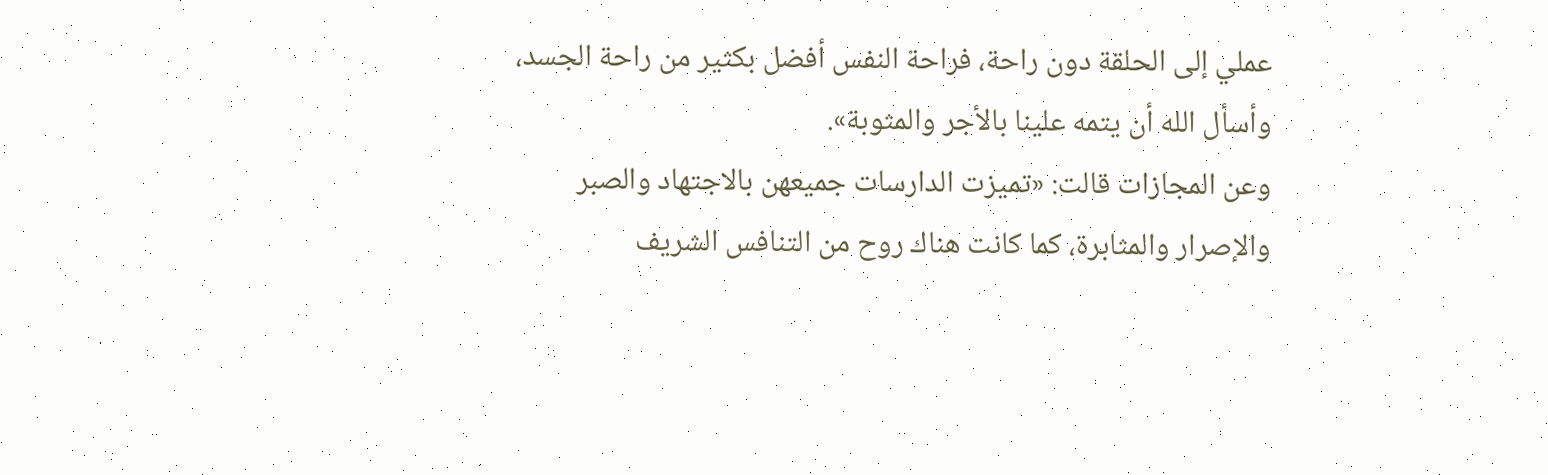عملي إلى الحلقة دون راحة، فراحة النفس أفضل بكثير من راحة الجسد، وأسأل الله أن يتمه علينا بالأجر والمثوبة».
وعن المجازات قالت: «تميزت الدارسات جميعهن بالاجتهاد والصبر والإصرار والمثابرة، كما كانت هناك روح من التنافس الشريف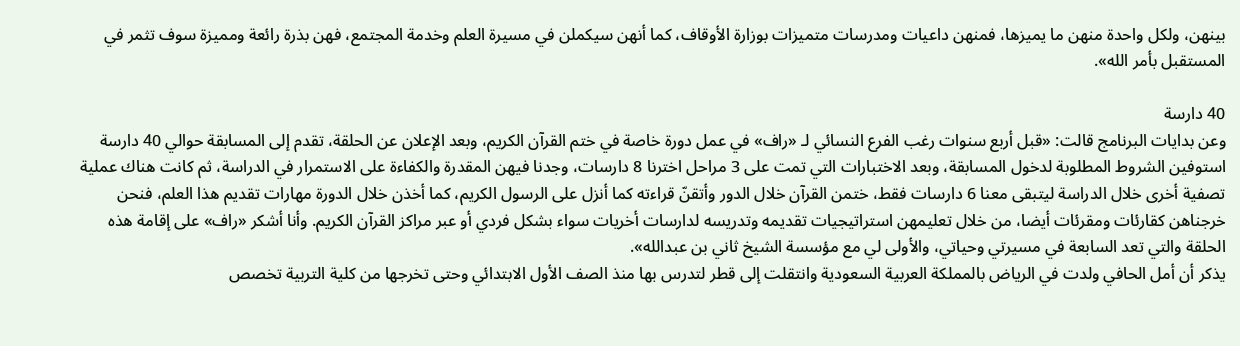بينهن، ولكل واحدة منهن ما يميزها، فمنهن داعيات ومدرسات متميزات بوزارة الأوقاف، كما أنهن سيكملن في مسيرة العلم وخدمة المجتمع، فهن بذرة رائعة ومميزة سوف تثمر في المستقبل بأمر الله».

40 دارسة
وعن بدايات البرنامج قالت: «قبل أربع سنوات رغب الفرع النسائي لـ «راف» في عمل دورة خاصة في ختم القرآن الكريم، وبعد الإعلان عن الحلقة، تقدم إلى المسابقة حوالي 40 دارسة استوفين الشروط المطلوبة لدخول المسابقة، وبعد الاختبارات التي تمت على 3 مراحل اخترنا 8 دارسات، وجدنا فيهن المقدرة والكفاءة على الاستمرار في الدراسة، ثم كانت هناك عملية تصفية أخرى خلال الدراسة ليتبقى معنا 6 دارسات فقط، ختمن القرآن خلال الدور وأتقنّ قراءته كما أنزل على الرسول الكريم، كما أخذن خلال الدورة مهارات تقديم هذا العلم، فنحن خرجناهن كقارئات ومقرئات أيضا، من خلال تعليمهن استراتيجيات تقديمه وتدريسه لدارسات أخريات سواء بشكل فردي أو عبر مراكز القرآن الكريم. وأنا أشكر «راف» على إقامة هذه الحلقة والتي تعد السابعة في مسيرتي وحياتي، والأولى لي مع مؤسسة الشيخ ثاني بن عبدالله».
يذكر أن أمل الحافي ولدت في الرياض بالمملكة العربية السعودية وانتقلت إلى قطر لتدرس بها منذ الصف الأول الابتدائي وحتى تخرجها من كلية التربية تخصص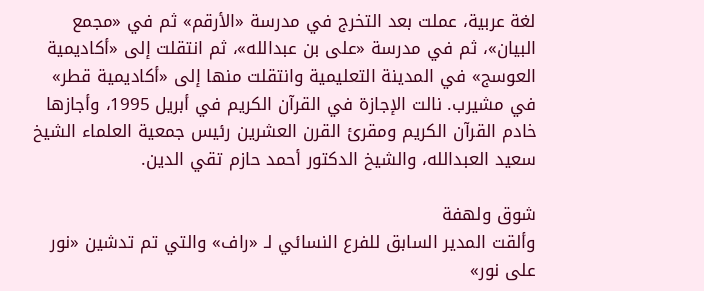لغة عربية، عملت بعد التخرج في مدرسة «الأرقم» ثم في «مجمع البيان»، ثم في مدرسة «على بن عبدالله»، ثم انتقلت إلى «أكاديمية العوسج» في المدينة التعليمية وانتقلت منها إلى «أكاديمية قطر» في مشيرب. نالت الإجازة في القرآن الكريم في أبريل 1995، وأجازها خادم القرآن الكريم ومقرئ القرن العشرين رئيس جمعية العلماء الشيخ سعيد العبدالله، والشيخ الدكتور أحمد حازم تقي الدين.

شوق ولهفة
وألقت المدير السابق للفرع النسائي لـ «راف» والتي تم تدشين «نور على نور»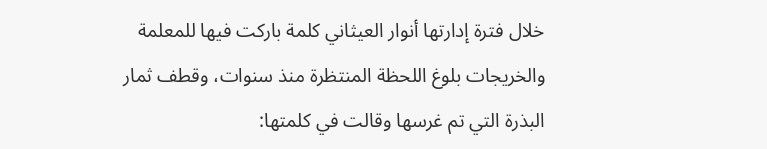خلال فترة إدارتها أنوار العيثاني كلمة باركت فيها للمعلمة والخريجات بلوغ اللحظة المنتظرة منذ سنوات، وقطف ثمار البذرة التي تم غرسها وقالت في كلمتها: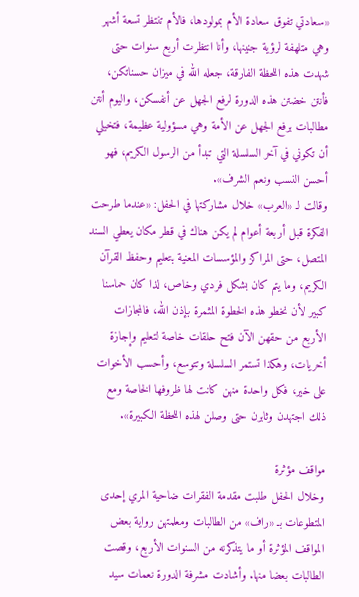«سعادتي تفوق سعادة الأم بمولودها، فالأم تنتظر تسعة أشهر وهي متلهفة لرؤية جنينها، وأنا انتظرت أربع سنوات حتى شهدت هذه اللحظة الفارقة، جعله الله في ميزان حسناتكن، فأنتن خضتن هذه الدورة لرفع الجهل عن أنفسكن، واليوم أنتن مطالبات برفع الجهل عن الأمة وهي مسؤولية عظيمة، فتخيلي أن تكوني في آخر السلسلة التي تبدأ من الرسول الكريم، فهو أحسن النسب ونعم الشرف».
وقالت لـ «العرب» خلال مشاركتها في الحفل: «عندما طرحت الفكرة قبل أربعة أعوام لم يكن هناك في قطر مكان يعطي السند المتصل، حتى المراكز والمؤسسات المعنية بتعليم وحفظ القرآن الكريم، وما يتم كان بشكل فردي وخاص، لذا كان حماسنا كبير لأن نخطو هذه الخطوة المثمرة بإذن الله، فالمجازات الأربع من حقهن الآن فتح حلقات خاصة لتعليم وإجازة أخريات، وهكذا تستمر السلسلة وتتوسع، وأحسب الأخوات على خير، فكل واحدة منهن كانت لها ظروفها الخاصة ومع ذلك اجتهدن وثابرن حتى وصلن لهذه اللحظة الكبيرة».

مواقف مؤثرة
وخلال الحفل طلبت مقدمة الفقرات ضاحية المري إحدى المتطوعات بـ «راف» من الطالبات ومعلمتهن رواية بعض المواقف المؤثرة أو ما يتذكرنه من السنوات الأربع، وقصت الطالبات بعضا منها. وأشادت مشرفة الدورة نعمات سيد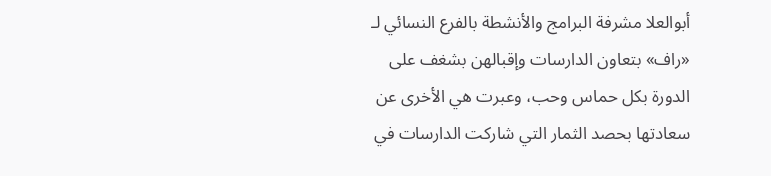أبوالعلا مشرفة البرامج والأنشطة بالفرع النسائي لـ «راف» بتعاون الدارسات وإقبالهن بشغف على الدورة بكل حماس وحب، وعبرت هي الأخرى عن سعادتها بحصد الثمار التي شاركت الدارسات في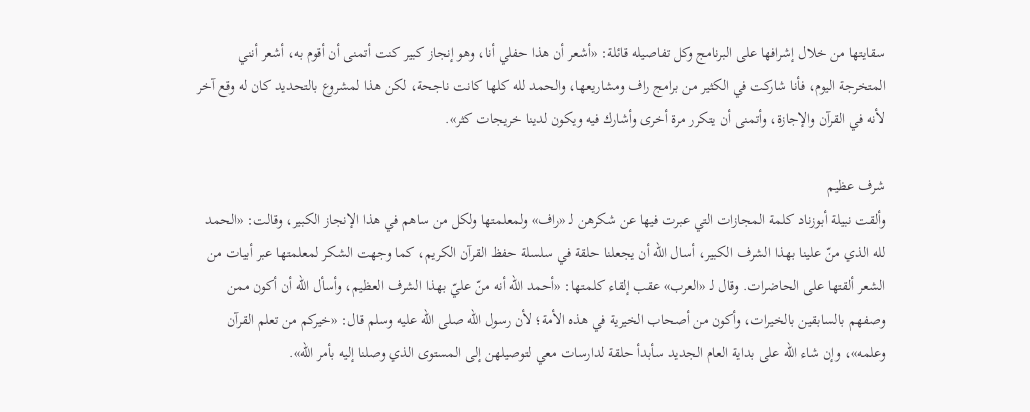سقايتها من خلال إشرافها على البرنامج وكل تفاصيله قائلة: «أشعر أن هذا حفلي أنا، وهو إنجاز كبير كنت أتمنى أن أقوم به، أشعر أنني المتخرجة اليوم، فأنا شاركت في الكثير من برامج راف ومشاريعها، والحمد لله كلها كانت ناجحة، لكن هذا لمشروع بالتحديد كان له وقع آخر لأنه في القرآن والإجازة، وأتمنى أن يتكرر مرة أخرى وأشارك فيه ويكون لدينا خريجات كثر».

شرف عظيم
وألقت نبيلة أبوزناد كلمة المجازات التي عبرت فيها عن شكرهن لـ «راف» ولمعلمتها ولكل من ساهم في هذا الإنجاز الكبير، وقالت: «الحمد لله الذي منّ علينا بهذا الشرف الكبير، أسال الله أن يجعلنا حلقة في سلسلة حفظ القرآن الكريم، كما وجهت الشكر لمعلمتها عبر أبيات من الشعر ألقتها على الحاضرات. وقال لـ «العرب» عقب إلقاء كلمتها: «أحمد الله أنه منّ عليّ بهذا الشرف العظيم، وأسأل الله أن أكون ممن وصفهم بالسابقين بالخيرات، وأكون من أصحاب الخيرية في هذه الأمة؛ لأن رسول الله صلى الله عليه وسلم قال: «خيركم من تعلم القرآن وعلمه»، وإن شاء الله على بداية العام الجديد سأبدأ حلقة لدارسات معي لتوصيلهن إلى المستوى الذي وصلنا إليه بأمر الله».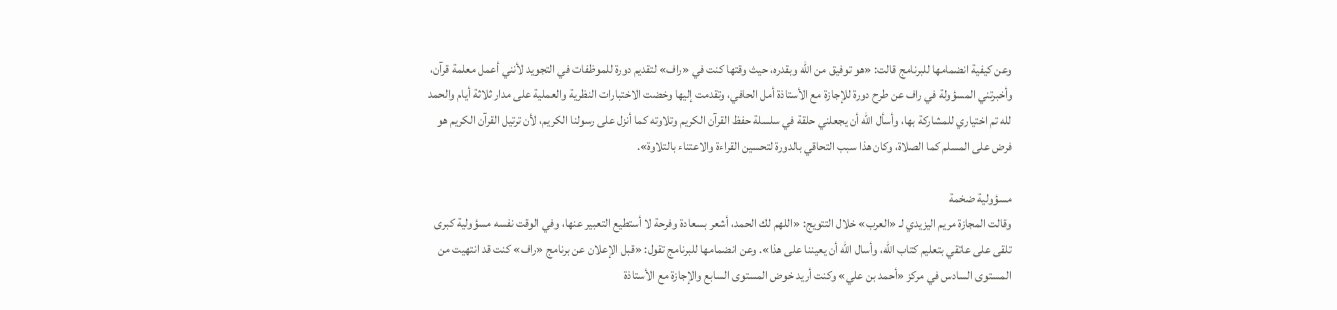وعن كيفية انضمامها للبرنامج قالت: «هو توفيق من الله وبقدره، حيث وقتها كنت في «راف» لتقديم دورة للموظفات في التجويد لأنني أعمل معلمة قرآن، وأخبرتني المسؤولة في راف عن طرح دورة للإجازة مع الأستاذة أمل الحافي، وتقدمت إليها وخضت الاختبارات النظرية والعملية على مدار ثلاثة أيام والحمد لله تم اختياري للمشاركة بها، وأسأل الله أن يجعلني حلقة في سلسلة حفظ القرآن الكريم وتلاوته كما أنزل على رسولنا الكريم، لأن ترتيل القرآن الكريم هو فرض على المسلم كما الصلاة، وكان هذا سبب التحاقي بالدورة لتحسين القراءة والاعتناء بالتلاوة».

مسؤولية ضخمة
وقالت المجازة مريم اليزيدي لـ «العرب» خلال التتويج: «اللهم لك الحمد، أشعر بسعادة وفرحة لا أستطيع التعبير عنها، وفي الوقت نفسه مسؤولية كبرى تلقى على عاتقي بتعليم كتاب الله، وأسال الله أن يعيننا على هذا». وعن انضمامها للبرنامج تقول: «قبل الإعلان عن برنامج «راف» كنت قد انتهيت من المستوى السادس في مركز «أحمد بن علي» وكنت أريد خوض المستوى السابع والإجازة مع الأستاذة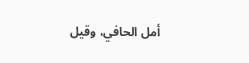أمل الحافي، وقيل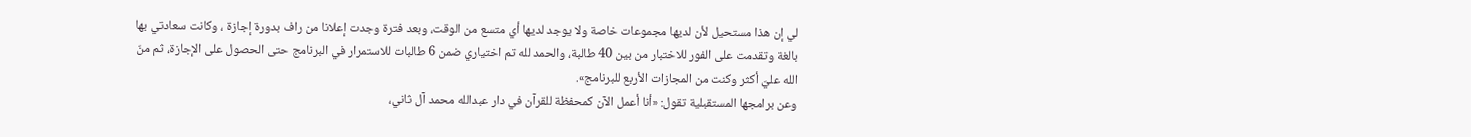لي إن هذا مستحيل لأن لديها مجموعات خاصة ولا يوجد لديها أي متسع من الوقت، وبعد فترة وجدت إعلانا من راف بدورة إجازة ، وكانت سعادتي بها بالغة وتقدمت على الفور للاختبار من بين 40 طالبة، والحمد لله تم اختياري ضمن 6 طالبات للاستمرار في البرنامج حتى الحصول على الإجازة، ثم منّ الله عليّ أكثر وكنت من المجازات الأربع للبرنامج».
وعن برامجها المستقبلية تقول: «أنا أعمل الآن كمحفظة للقرآن في دار عبدالله محمد آل ثاني،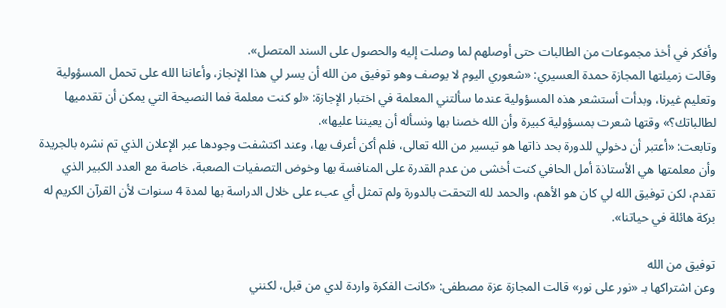وأفكر في أخذ مجموعات من الطالبات حتى أوصلهم لما وصلت إليه والحصول على السند المتصل».
وقالت زميلتها المجازة حمدة العسيري: «شعوري اليوم لا يوصف وهو توفيق من الله أن يسر لي هذا الإنجاز، وأعاننا الله على تحمل المسؤولية وتعليم غيرنا، وبدأت أستشعر هذه المسؤولية عندما سألتني المعلمة في اختبار الإجازة: «لو كنت معلمة فما النصيحة التي يمكن أن تقدميها لطالباتك؟» وقتها شعرت بمسؤولية كبيرة وأن الله خصنا بها ونسأله أن يعيننا عليها».
وتابعت: «أعتبر أن دخولي للدورة بحد ذاتها هو تيسير من الله تعالى، فلم أكن أعرف بها، وعند اكتشفت وجودها عبر الإعلان الذي تم نشره بالجريدة وأن معلمتها هي الأستاذة أمل الحافي كنت أخشى من عدم القدرة على المنافسة بها وخوض التصفيات الصعبة، خاصة مع العدد الكبير الذي تقدم، لكن توفيق الله لي كان هو الأهم، والحمد لله التحقت بالدورة ولم تمثل أي عبء على خلال الدراسة بها لمدة 4 سنوات لأن القرآن الكريم له بركة هائلة في حياتنا».

توفيق من الله
وعن اشتراكها بـ «نور على نور» قالت المجازة عزة مصطفى: «كانت الفكرة واردة لدي من قبل، لكنني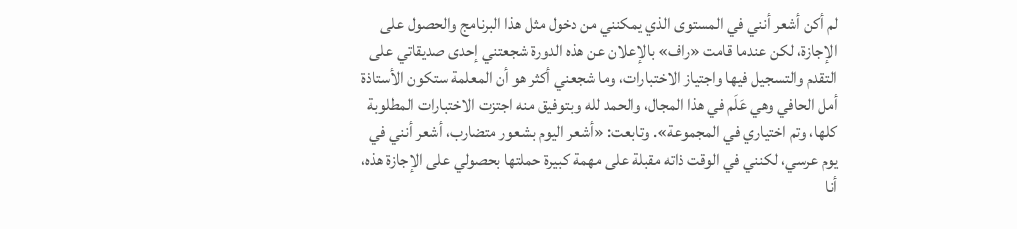لم أكن أشعر أنني في المستوى الذي يمكنني من دخول مثل هذا البرنامج والحصول على الإجازة، لكن عندما قامت «راف» بالإعلان عن هذه الدورة شجعتني إحدى صديقاتي على التقدم والتسجيل فيها واجتياز الاختبارات، وما شجعني أكثر هو أن المعلمة ستكون الأستاذة أمل الحافي وهي عَلَم في هذا المجال، والحمد لله وبتوفيق منه اجتزت الاختبارات المطلوبة كلها، وتم اختياري في المجموعة». وتابعت: «أشعر اليوم بشعور متضارب، أشعر أنني في يوم عرسي، لكنني في الوقت ذاته مقبلة على مهمة كبيرة حملتها بحصولي على الإجازة هذه، أنا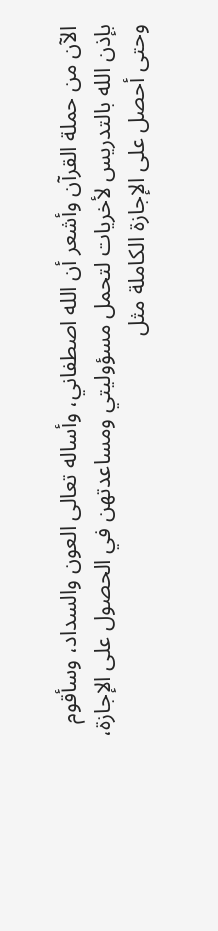الآن من حملة القرآن وأشعر أن الله اصطفاني، وأساله تعالى العون والسداد، وسأقوم بإذن الله بالتدريس لأخريات لتحمل مسؤوليتي ومساعدتهن في الحصول على الإجازة، وحتى أحصل على الإجازة الكاملة مثل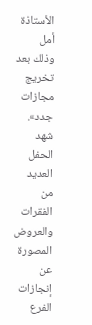الأستاذة أمل وذلك بعد تخريج مجازات جدد».
شهد الحفل العديد من الفقرات والعروض المصورة عن إنجازات الفرع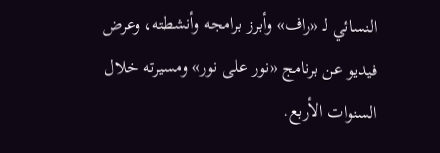النسائي لـ «راف» وأبرز برامجه وأنشطته، وعرض فيديو عن برنامج «نور على نور» ومسيرته خلال السنوات الأربع.